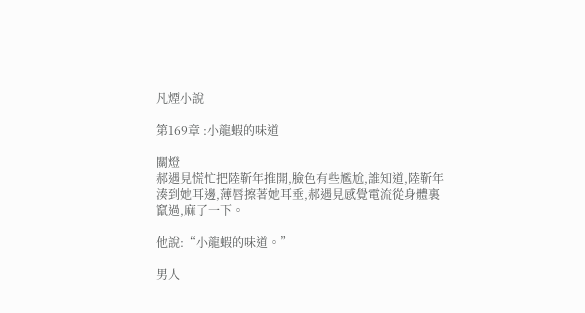凡煙小說

第169章 :小龍蝦的味道

關燈
郝遇見慌忙把陸靳年推開,臉色有些尷尬,誰知道,陸靳年湊到她耳邊,薄唇擦著她耳垂,郝遇見感覺電流從身體裏竄過,麻了一下。

他說:“小龍蝦的味道。”

男人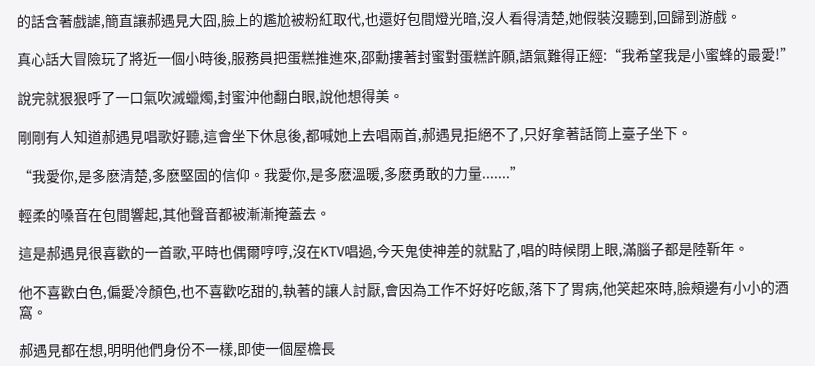的話含著戲謔,簡直讓郝遇見大囧,臉上的尷尬被粉紅取代,也還好包間燈光暗,沒人看得清楚,她假裝沒聽到,回歸到游戲。

真心話大冒險玩了將近一個小時後,服務員把蛋糕推進來,邵勳摟著封蜜對蛋糕許願,語氣難得正經:“我希望我是小蜜蜂的最愛!”

說完就狠狠呼了一口氣吹滅蠟燭,封蜜沖他翻白眼,說他想得美。

剛剛有人知道郝遇見唱歌好聽,這會坐下休息後,都喊她上去唱兩首,郝遇見拒絕不了,只好拿著話筒上臺子坐下。

“我愛你,是多麽清楚,多麽堅固的信仰。我愛你,是多麽溫暖,多麽勇敢的力量.......”

輕柔的嗓音在包間響起,其他聲音都被漸漸掩蓋去。

這是郝遇見很喜歡的一首歌,平時也偶爾哼哼,沒在KTV唱過,今天鬼使神差的就點了,唱的時候閉上眼,滿腦子都是陸靳年。

他不喜歡白色,偏愛冷顏色,也不喜歡吃甜的,執著的讓人討厭,會因為工作不好好吃飯,落下了胃病,他笑起來時,臉頰邊有小小的酒窩。

郝遇見都在想,明明他們身份不一樣,即使一個屋檐長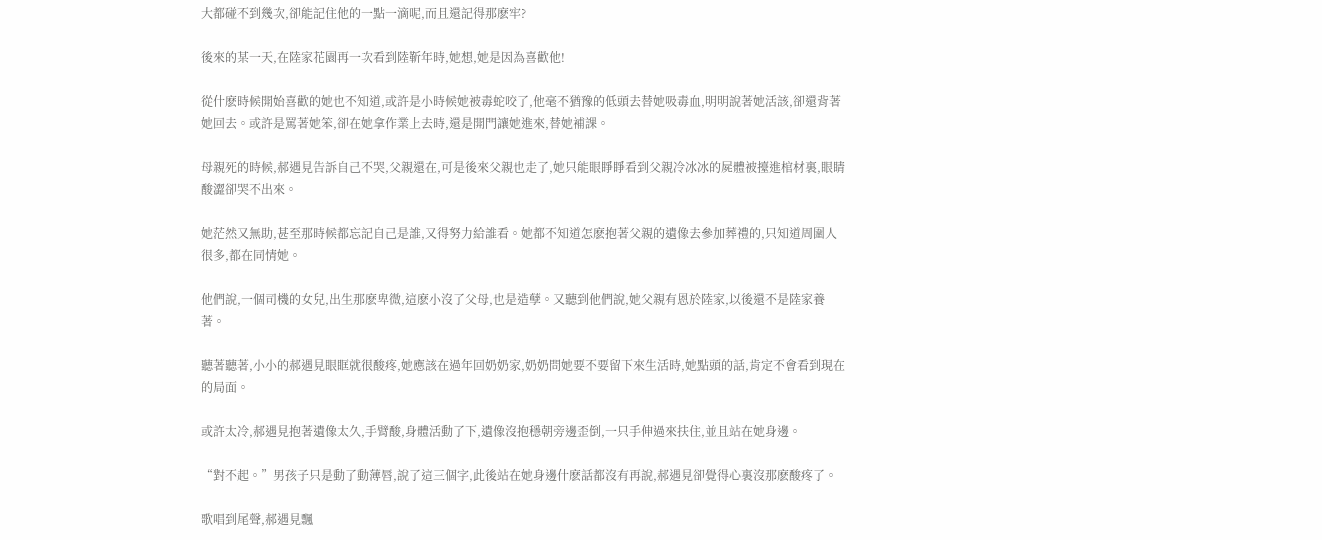大都碰不到幾次,卻能記住他的一點一滴呢,而且還記得那麽牢?

後來的某一天,在陸家花園再一次看到陸靳年時,她想,她是因為喜歡他!

從什麽時候開始喜歡的她也不知道,或許是小時候她被毒蛇咬了,他毫不猶豫的低頭去替她吸毒血,明明說著她活該,卻還背著她回去。或許是罵著她笨,卻在她拿作業上去時,還是開門讓她進來,替她補課。

母親死的時候,郝遇見告訴自己不哭,父親還在,可是後來父親也走了,她只能眼睜睜看到父親冷冰冰的屍體被擡進棺材裏,眼睛酸澀卻哭不出來。

她茫然又無助,甚至那時候都忘記自己是誰,又得努力給誰看。她都不知道怎麽抱著父親的遺像去參加葬禮的,只知道周圍人很多,都在同情她。

他們說,一個司機的女兒,出生那麽卑微,這麽小沒了父母,也是造孽。又聽到他們說,她父親有恩於陸家,以後還不是陸家養著。

聽著聽著,小小的郝遇見眼眶就很酸疼,她應該在過年回奶奶家,奶奶問她要不要留下來生活時,她點頭的話,肯定不會看到現在的局面。

或許太冷,郝遇見抱著遺像太久,手臂酸,身體活動了下,遺像沒抱穩朝旁邊歪倒,一只手伸過來扶住,並且站在她身邊。

“對不起。”男孩子只是動了動薄唇,說了這三個字,此後站在她身邊什麽話都沒有再說,郝遇見卻覺得心裏沒那麽酸疼了。

歌唱到尾聲,郝遇見飄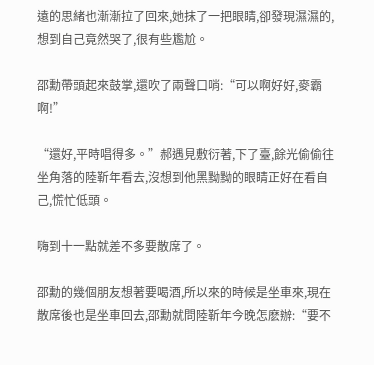遠的思緒也漸漸拉了回來,她抹了一把眼睛,卻發現濕濕的,想到自己竟然哭了,很有些尷尬。

邵勳帶頭起來鼓掌,還吹了兩聲口哨:“可以啊好好,麥霸啊!”

“還好,平時唱得多。”郝遇見敷衍著,下了臺,餘光偷偷往坐角落的陸靳年看去,沒想到他黑黝黝的眼睛正好在看自己,慌忙低頭。

嗨到十一點就差不多要散席了。

邵勳的幾個朋友想著要喝酒,所以來的時候是坐車來,現在散席後也是坐車回去,邵勳就問陸靳年今晚怎麽辦:“要不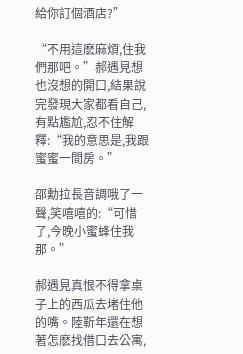給你訂個酒店?”

“不用這麽麻煩,住我們那吧。”郝遇見想也沒想的開口,結果說完發現大家都看自己,有點尷尬,忍不住解釋:“我的意思是,我跟蜜蜜一間房。”

邵勳拉長音調哦了一聲,笑嘻嘻的:“可惜了,今晚小蜜蜂住我那。”

郝遇見真恨不得拿桌子上的西瓜去堵住他的嘴。陸靳年還在想著怎麽找借口去公寓,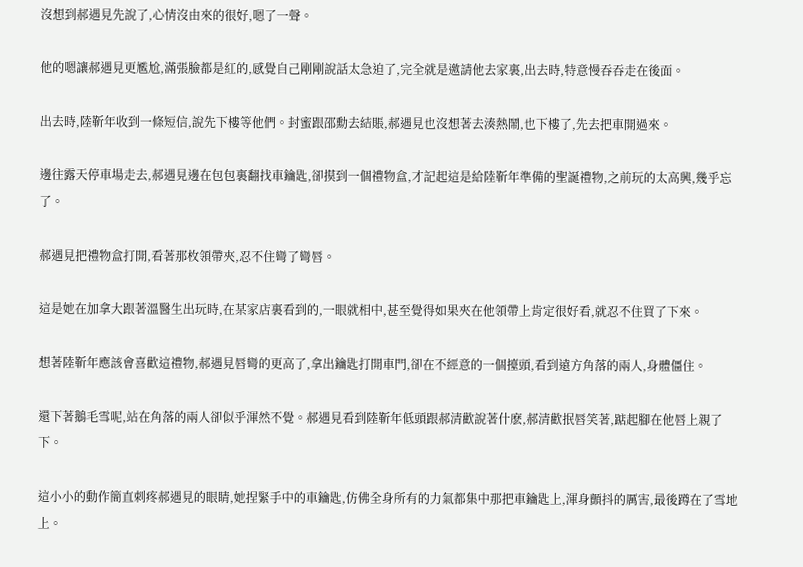沒想到郝遇見先說了,心情沒由來的很好,嗯了一聲。

他的嗯讓郝遇見更尷尬,滿張臉都是紅的,感覺自己剛剛說話太急迫了,完全就是邀請他去家裏,出去時,特意慢吞吞走在後面。

出去時,陸靳年收到一條短信,說先下樓等他們。封蜜跟邵勳去結賬,郝遇見也沒想著去湊熱鬧,也下樓了,先去把車開過來。

邊往露天停車場走去,郝遇見邊在包包裏翻找車鑰匙,卻摸到一個禮物盒,才記起這是給陸靳年準備的聖誕禮物,之前玩的太高興,幾乎忘了。

郝遇見把禮物盒打開,看著那枚領帶夾,忍不住彎了彎唇。

這是她在加拿大跟著溫醫生出玩時,在某家店裏看到的,一眼就相中,甚至覺得如果夾在他領帶上肯定很好看,就忍不住買了下來。

想著陸靳年應該會喜歡這禮物,郝遇見唇彎的更高了,拿出鑰匙打開車門,卻在不經意的一個擡頭,看到遠方角落的兩人,身體僵住。

還下著鵝毛雪呢,站在角落的兩人卻似乎渾然不覺。郝遇見看到陸靳年低頭跟郝清歡說著什麽,郝清歡抿唇笑著,踮起腳在他唇上親了下。

這小小的動作簡直刺疼郝遇見的眼睛,她捏緊手中的車鑰匙,仿佛全身所有的力氣都集中那把車鑰匙上,渾身顫抖的厲害,最後蹲在了雪地上。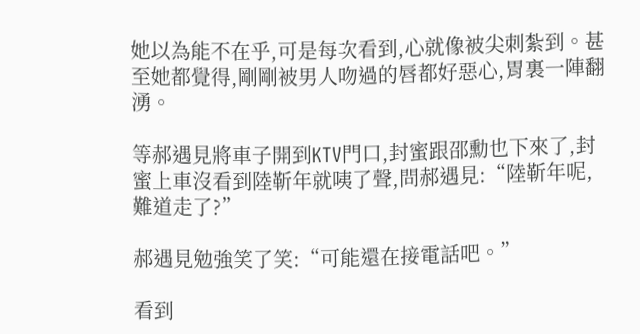她以為能不在乎,可是每次看到,心就像被尖刺紮到。甚至她都覺得,剛剛被男人吻過的唇都好惡心,胃裏一陣翻湧。

等郝遇見將車子開到KTV門口,封蜜跟邵勳也下來了,封蜜上車沒看到陸靳年就咦了聲,問郝遇見:“陸靳年呢,難道走了?”

郝遇見勉強笑了笑:“可能還在接電話吧。”

看到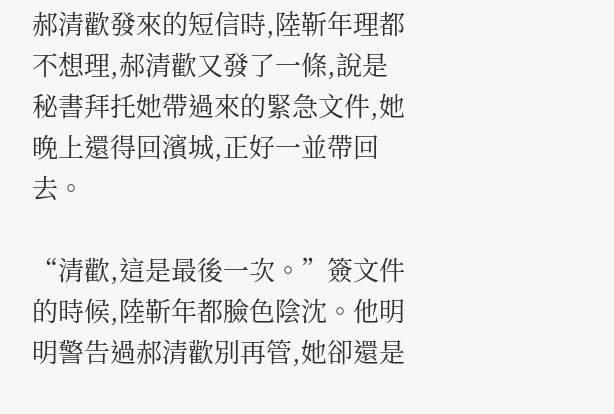郝清歡發來的短信時,陸靳年理都不想理,郝清歡又發了一條,說是秘書拜托她帶過來的緊急文件,她晚上還得回濱城,正好一並帶回去。

“清歡,這是最後一次。”簽文件的時候,陸靳年都臉色陰沈。他明明警告過郝清歡別再管,她卻還是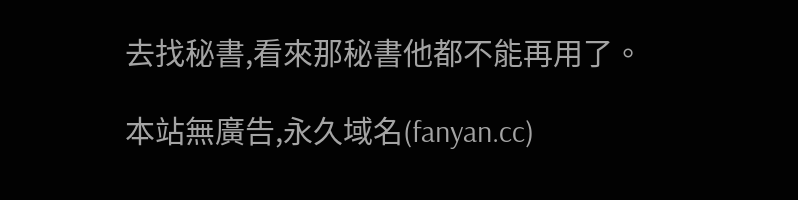去找秘書,看來那秘書他都不能再用了。

本站無廣告,永久域名(fanyan.cc)